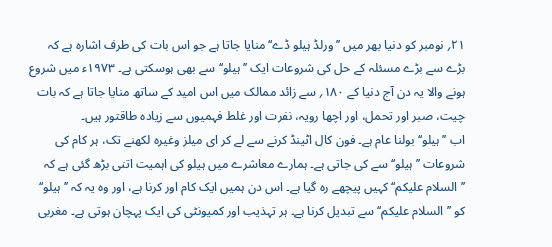۲۱؍ نومبر کو دنیا بھر میں ’’ورلڈ ہیلو ڈے‘‘ منایا جاتا ہے جو اس بات کی طرف اشارہ ہے کہ بڑے سے بڑے مسئلہ کے حل کی شروعات ایک ’’ہیلو‘‘ سے بھی ہوسکتی ہے۔ ۱۹۷۳ء میں شروع ہونے والا یہ دن آج دنیا کے ۱۸۰؍ سے زائد ممالک میں اس امید کے ساتھ منایا جاتا ہے کہ بات چیت، صبر اور تحمل، اور اچھا رویہ، نفرت اور غلط فہمیوں سے زیادہ طاقتور ہیں۔
اب ’’ہیلو‘‘ بولنا عام ہے۔ فون کال اٹینڈ کرنے سے لے کر ای میلز وغیرہ لکھنے تک، ہر کام کی شروعات ’’ہیلو‘‘ سے کی جاتی ہے۔ ہمارے معاشرے میں ہیلو کی اہمیت اتنی بڑھ گئی ہے کہ ’’السلام علیکم‘‘ کہیں پیچھے رہ گیا ہے۔ اس دن ہمیں ایک کام اور کرنا ہے، اور وہ یہ کہ ’’ہیلو‘‘ کو ’’السلام علیکم‘‘ سے تبدیل کرنا ہے۔ ہر تہذیب اور کمیونٹی کی ایک پہچان ہوتی ہے۔ مغربی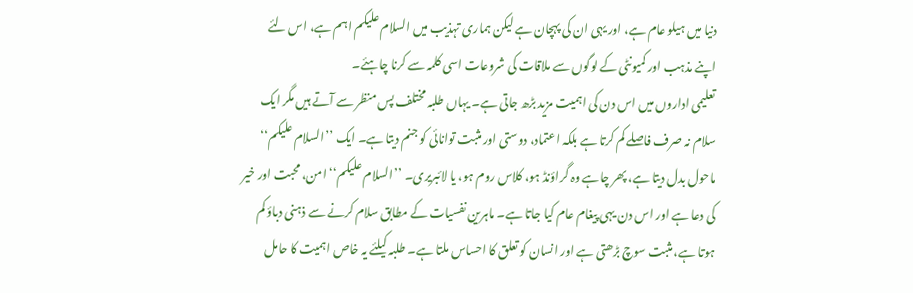دنیا میں ہیلو عام ہے، اور یہی ان کی پہچان ہے لیکن ہماری تہذیب میں السلام علیکم اہم ہے، اس لئے اپنے مذہب اور کمیونٹی کے لوگوں سے ملاقات کی شروعات اسی کلمہ سے کرنا چاہئے۔
تعلیمی اداروں میں اس دن کی اہمیت مزید بڑھ جاتی ہے۔ یہاں طلبہ مختلف پس منظر سے آتے ہیں مگر ایک سلام نہ صرف فاصلے کم کرتا ہے بلکہ اعتماد، دوستی اور مثبت توانائی کو جنم دیتا ہے۔ ایک ’’السلام علیکم‘‘ ماحول بدل دیتا ہے، پھر چاہے وہ گراؤنڈ ہو، کلاس روم ہو، یا لائبریری۔ ’’السلام علیکم‘‘ امن، محبت اور خیر کی دعا ہے اور اس دن یہی پیغام عام کیا جاتا ہے۔ ماہرین نفسیات کے مطابق سلام کرنے سے ذہنی دباؤ کم ہوتا ہے، مثبت سوچ بڑھتی ہے اور انسان کو تعلق کا احساس ملتا ہے۔ طلبہ کیلئے یہ خاص اہمیت کا حامل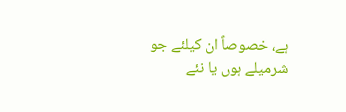ہے، خصوصاً ان کیلئے جو شرمیلے ہوں یا نئے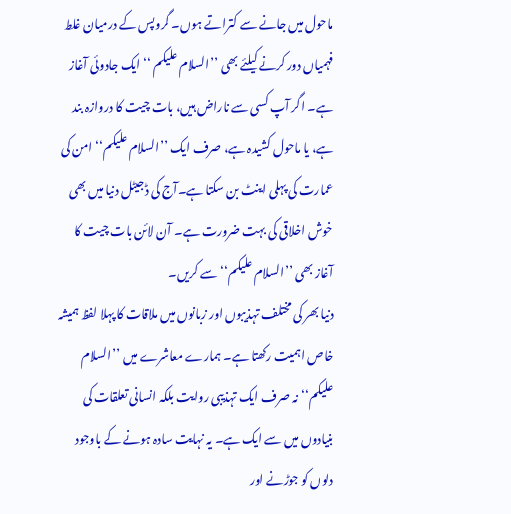ماحول میں جانے سے کتراتے ہوں۔ گروپس کے درمیان غلط فہمیاں دور کرنے کیلئے بھی ’’السلام علیکم ‘‘ ایک جادوئی آغاز ہے۔ اگر آپ کسی سے ناراض ہیں، بات چیت کا دروازہ بند ہے، یا ماحول کشیدہ ہے، صرف ایک ’’السلام علیکم‘‘ امن کی عمارت کی پہلی اینٹ بن سکتا ہے۔آج کی ڈجیٹل دنیا میں بھی خوش اخلاقی کی بہت ضرورت ہے۔ آن لائن بات چیت کا آغاز بھی ’’السلام علیکم‘‘ سے کریں۔
دنیا بھر کی مختلف تہذیبوں اور زبانوں میں ملاقات کا پہلا لفظ ہمیشہ خاص اہمیت رکھتا ہے۔ ہمارے معاشرے میں ’’السلام علیکم‘‘ نہ صرف ایک تہذیبی روایت بلکہ انسانی تعلقات کی بنیادوں میں سے ایک ہے۔ یہ نہایت سادہ ہونے کے باوجود دلوں کو جوڑنے اور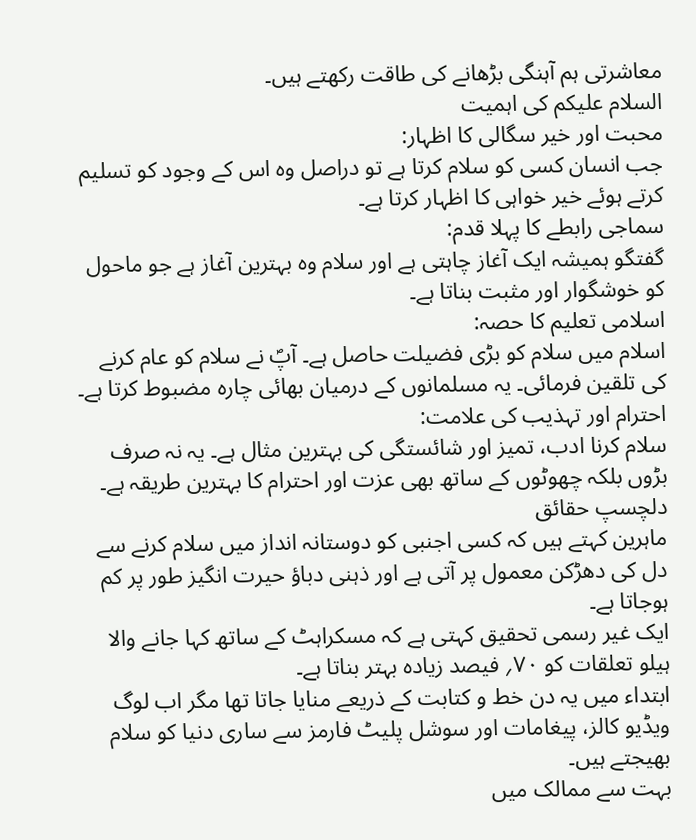معاشرتی ہم آہنگی بڑھانے کی طاقت رکھتے ہیں۔
السلام علیکم کی اہمیت
محبت اور خیر سگالی کا اظہار:
جب انسان کسی کو سلام کرتا ہے تو دراصل وہ اس کے وجود کو تسلیم کرتے ہوئے خیر خواہی کا اظہار کرتا ہے۔
سماجی رابطے کا پہلا قدم:
گفتگو ہمیشہ ایک آغاز چاہتی ہے اور سلام وہ بہترین آغاز ہے جو ماحول کو خوشگوار اور مثبت بناتا ہے۔
اسلامی تعلیم کا حصہ:
اسلام میں سلام کو بڑی فضیلت حاصل ہے۔ آپؐ نے سلام کو عام کرنے کی تلقین فرمائی۔ یہ مسلمانوں کے درمیان بھائی چارہ مضبوط کرتا ہے۔
احترام اور تہذیب کی علامت:
سلام کرنا ادب، تمیز اور شائستگی کی بہترین مثال ہے۔ یہ نہ صرف بڑوں بلکہ چھوٹوں کے ساتھ بھی عزت اور احترام کا بہترین طریقہ ہے۔
دلچسپ حقائق
ماہرین کہتے ہیں کہ کسی اجنبی کو دوستانہ انداز میں سلام کرنے سے دل کی دھڑکن معمول پر آتی ہے اور ذہنی دباؤ حیرت انگیز طور پر کم ہوجاتا ہے۔
ایک غیر رسمی تحقیق کہتی ہے کہ مسکراہٹ کے ساتھ کہا جانے والا ہیلو تعلقات کو ۷۰؍ فیصد زیادہ بہتر بناتا ہے۔
ابتداء میں یہ دن خط و کتابت کے ذریعے منایا جاتا تھا مگر اب لوگ ویڈیو کالز، پیغامات اور سوشل پلیٹ فارمز سے ساری دنیا کو سلام بھیجتے ہیں۔
بہت سے ممالک میں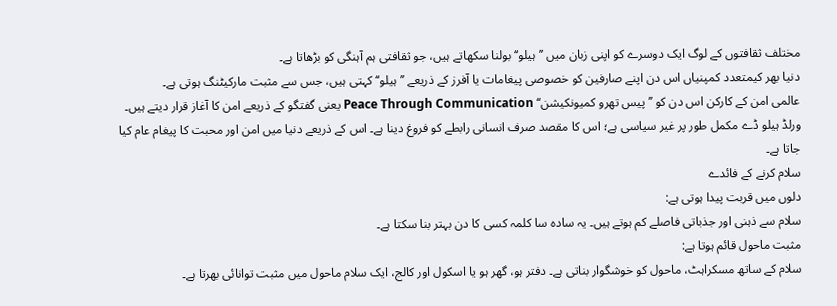مختلف ثقافتوں کے لوگ ایک دوسرے کو اپنی زبان میں ’’ہیلو‘‘ بولنا سکھاتے ہیں، جو ثقافتی ہم آہنگی کو بڑھاتا ہے۔
دنیا بھر کیمتعدد کمپنیاں اس دن اپنے صارفین کو خصوصی پیغامات یا آفرز کے ذریعے ’’ہیلو‘‘ کہتی ہیں، جس سے مثبت مارکیٹنگ ہوتی ہے۔
عالمی امن کے کارکن اس دن کو ’’پیس تھرو کمیونکیشن‘‘ Peace Through Communication یعنی گفتگو کے ذریعے امن کا آغاز قرار دیتے ہیں۔
ورلڈ ہیلو ڈے مکمل طور پر غیر سیاسی ہے؛ اس کا مقصد صرف انسانی رابطے کو فروغ دینا ہے۔ اس کے ذریعے دنیا میں امن اور محبت کا پیغام عام کیا جاتا ہے۔
سلام کرنے کے فائدے
دلوں میں قربت پیدا ہوتی ہے:
سلام سے ذہنی اور جذباتی فاصلے کم ہوتے ہیں۔ یہ سادہ سا کلمہ کسی کا دن بہتر بنا سکتا ہے۔
مثبت ماحول قائم ہوتا ہے:
سلام کے ساتھ مسکراہٹ، ماحول کو خوشگوار بناتی ہے۔ دفتر ہو، گھر ہو یا اسکول اور کالج، ایک سلام ماحول میں مثبت توانائی بھرتا ہے۔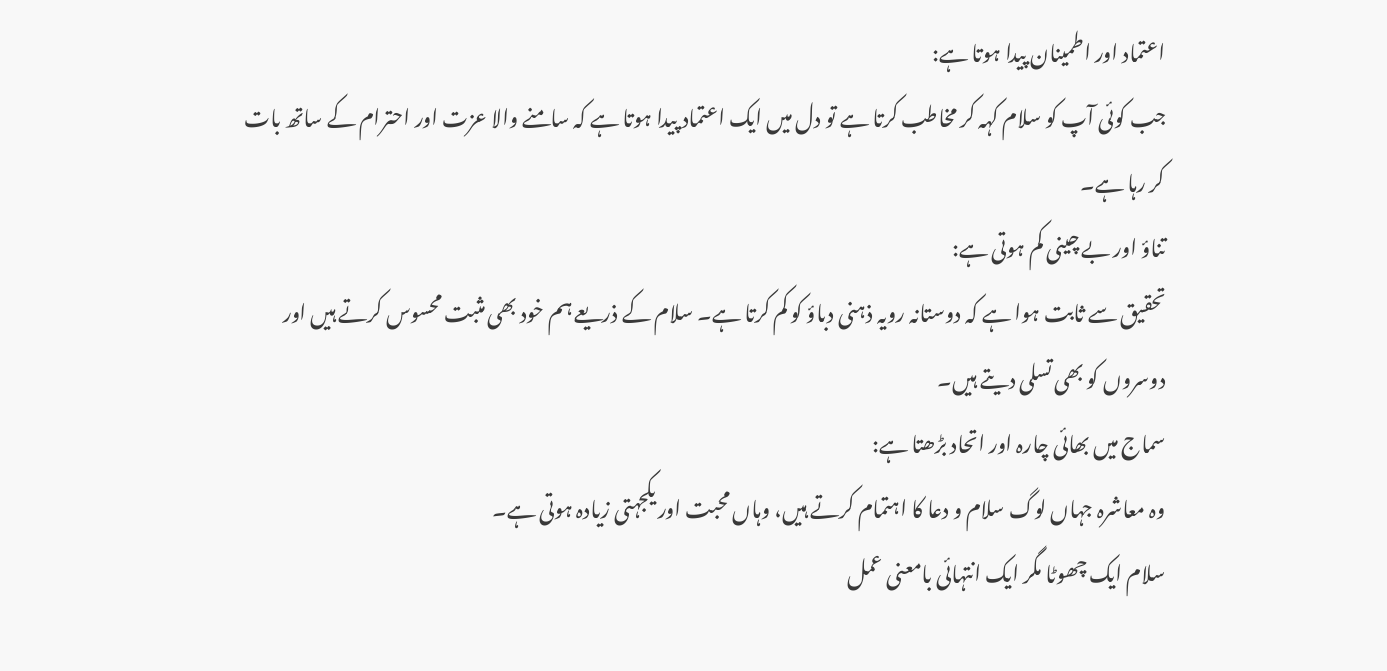اعتماد اور اطمینان پیدا ہوتا ہے:
جب کوئی آپ کو سلام کہہ کر مخاطب کرتا ہے تو دل میں ایک اعتماد پیدا ہوتا ہے کہ سامنے والا عزت اور احترام کے ساتھ بات کر رہا ہے۔
تناؤ اور بے چینی کم ہوتی ہے:
تحقیق سے ثابت ہوا ہے کہ دوستانہ رویہ ذہنی دباؤ کو کم کرتا ہے۔ سلام کے ذریعے ہم خود بھی مثبت محسوس کرتے ہیں اور دوسروں کو بھی تسلی دیتے ہیں۔
سماج میں بھائی چارہ اور اتحاد بڑھتا ہے:
وہ معاشرہ جہاں لوگ سلام و دعا کا اہتمام کرتے ہیں، وہاں محبت اور یکجہتی زیادہ ہوتی ہے۔
سلام ایک چھوٹا مگر ایک انتہائی بامعنی عمل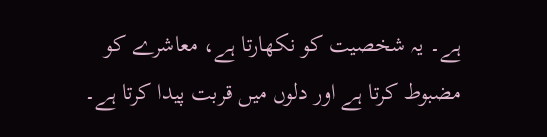ہے۔ یہ شخصیت کو نکھارتا ہے، معاشرے کو مضبوط کرتا ہے اور دلوں میں قربت پیدا کرتا ہے۔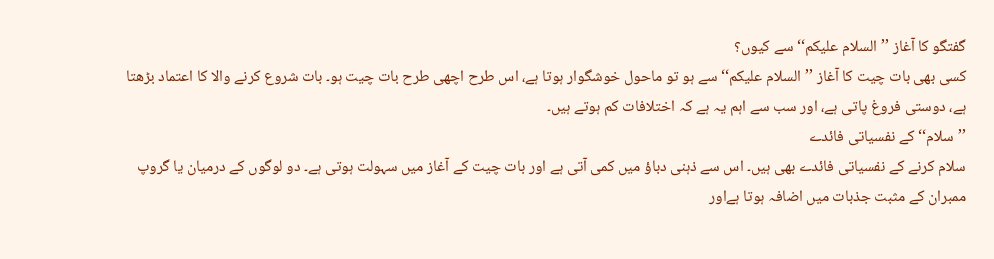گفتگو کا آغاز ’’السلام علیکم‘‘ سے کیوں؟
کسی بھی بات چیت کا آغاز ’’السلام علیکم‘‘ سے ہو تو ماحول خوشگوار ہوتا ہے، اس طرح اچھی طرح بات چیت ہو۔ بات شروع کرنے والا کا اعتماد بڑھتا ہے، دوستی فروغ پاتی ہے، اور سب سے اہم یہ ہے کہ اختلافات کم ہوتے ہیں۔
’’سلام‘‘ کے نفسیاتی فائدے
سلام کرنے کے نفسیاتی فائدے بھی ہیں۔ اس سے ذہنی دباؤ میں کمی آتی ہے اور بات چیت کے آغاز میں سہولت ہوتی ہے۔ دو لوگوں کے درمیان یا گروپ ممبران کے مثبت جذبات میں اضافہ ہوتا ہےاور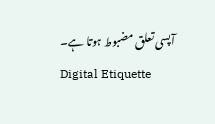آپسی تعلق مضبوط ہوتا ہے۔
Digital Etiquette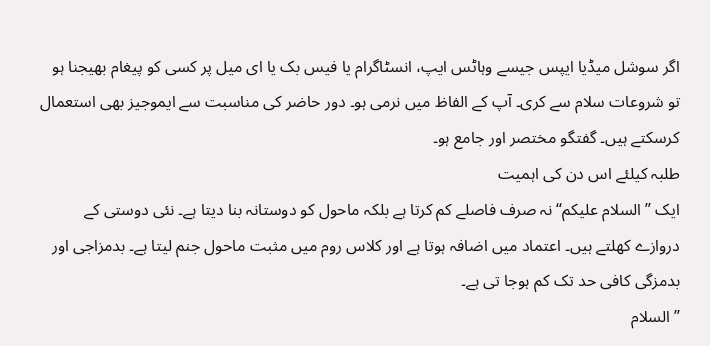اگر سوشل میڈیا ایپس جیسے وہاٹس ایپ، انسٹاگرام یا فیس بک یا ای میل پر کسی کو پیغام بھیجنا ہو تو شروعات سلام سے کری۔ آپ کے الفاظ میں نرمی ہو۔ دور حاضر کی مناسبت سے ایموجیز بھی استعمال کرسکتے ہیں۔ گفتگو مختصر اور جامع ہو۔
طلبہ کیلئے اس دن کی اہمیت
ایک ’’السلام علیکم‘‘ نہ صرف فاصلے کم کرتا ہے بلکہ ماحول کو دوستانہ بنا دیتا ہے۔ نئی دوستی کے دروازے کھلتے ہیں۔ اعتماد میں اضافہ ہوتا ہے اور کلاس روم میں مثبت ماحول جنم لیتا ہے۔ بدمزاجی اور بدمزگی کافی حد تک کم ہوجا تی ہے۔
’’السلام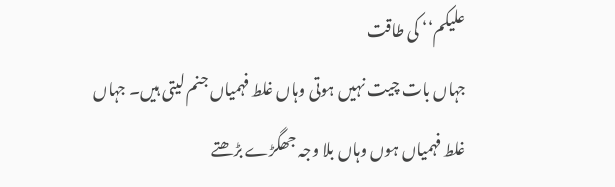علیکم‘‘ کی طاقت
جہاں بات چیت نہیں ہوتی وہاں غلط فہمیاں جنم لیتی ہیں۔ جہاں غلط فہمیاں ہوں وہاں بلا وجہ جھگڑے بڑھتے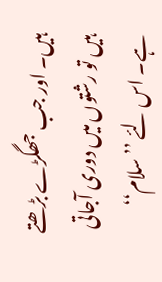ہیں۔ اور جب جھگڑے بڑھتے ہیں تو رشتوں میں دوری آجاتی ہے۔ اس لئے ’’سلام‘‘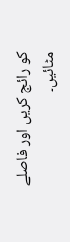کو رائج کریں اور فاصلے مٹائیں۔